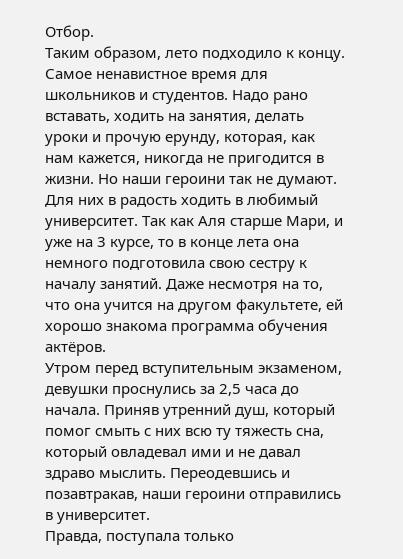Отбор.
Таким образом, лето подходило к концу. Самое ненавистное время для школьников и студентов. Надо рано вставать, ходить на занятия, делать уроки и прочую ерунду, которая, как нам кажется, никогда не пригодится в жизни. Но наши героини так не думают. Для них в радость ходить в любимый университет. Так как Аля старше Мари, и уже на 3 курсе, то в конце лета она немного подготовила свою сестру к началу занятий. Даже несмотря на то, что она учится на другом факультете, ей хорошо знакома программа обучения актёров.
Утром перед вступительным экзаменом, девушки проснулись за 2,5 часа до начала. Приняв утренний душ, который помог смыть с них всю ту тяжесть сна, который овладевал ими и не давал здраво мыслить. Переодевшись и позавтракав, наши героини отправились в университет.
Правда, поступала только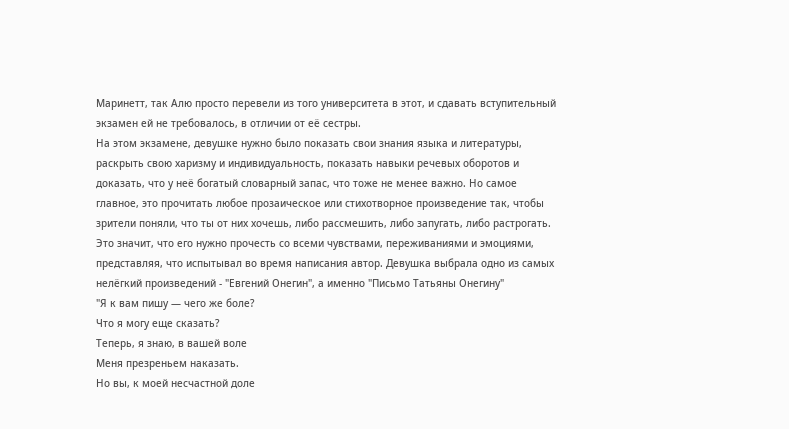Маринетт, так Алю просто перевели из того университета в этот, и сдавать вступительный экзамен ей не требовалось, в отличии от её сестры.
На этом экзамене, девушке нужно было показать свои знания языка и литературы, раскрыть свою харизму и индивидуальность, показать навыки речевых оборотов и доказать, что у неё богатый словарный запас, что тоже не менее важно. Но самое главное, это прочитать любое прозаическое или стихотворное произведение так, чтобы зрители поняли, что ты от них хочешь, либо рассмешить, либо запугать, либо растрогать. Это значит, что его нужно прочесть со всеми чувствами, переживаниями и эмоциями, представляя, что испытывал во время написания автор. Девушка выбрала одно из самых нелёгкий произведений - "Евгений Онегин", а именно "Письмо Татьяны Онегину"
"Я к вам пишу — чего же боле?
Что я могу еще сказать?
Теперь, я знаю, в вашей воле
Меня презреньем наказать.
Но вы, к моей несчастной доле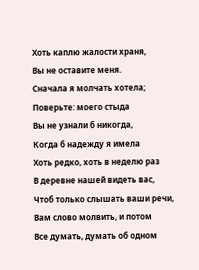Хоть каплю жалости храня,
Вы не оставите меня.
Сначала я молчать хотела;
Поверьте: моего стыда
Вы не узнали б никогда,
Когда б надежду я имела
Хоть редко, хоть в неделю раз
В деревне нашей видеть вас,
Чтоб только слышать ваши речи,
Вам слово молвить, и потом
Все думать, думать об одном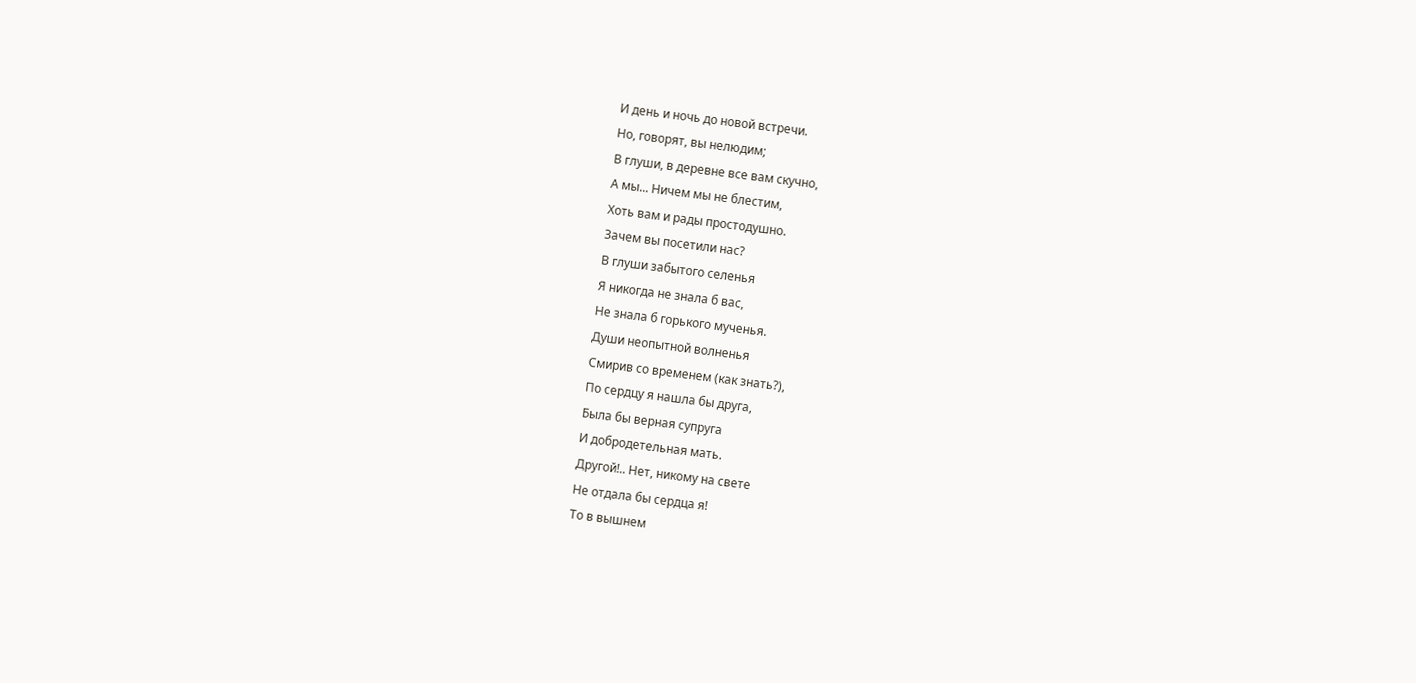И день и ночь до новой встречи.
Но, говорят, вы нелюдим;
В глуши, в деревне все вам скучно,
А мы... Ничем мы не блестим,
Хоть вам и рады простодушно.
Зачем вы посетили нас?
В глуши забытого селенья
Я никогда не знала б вас,
Не знала б горького мученья.
Души неопытной волненья
Смирив со временем (как знать?),
По сердцу я нашла бы друга,
Была бы верная супруга
И добродетельная мать.
Другой!.. Нет, никому на свете
Не отдала бы сердца я!
То в вышнем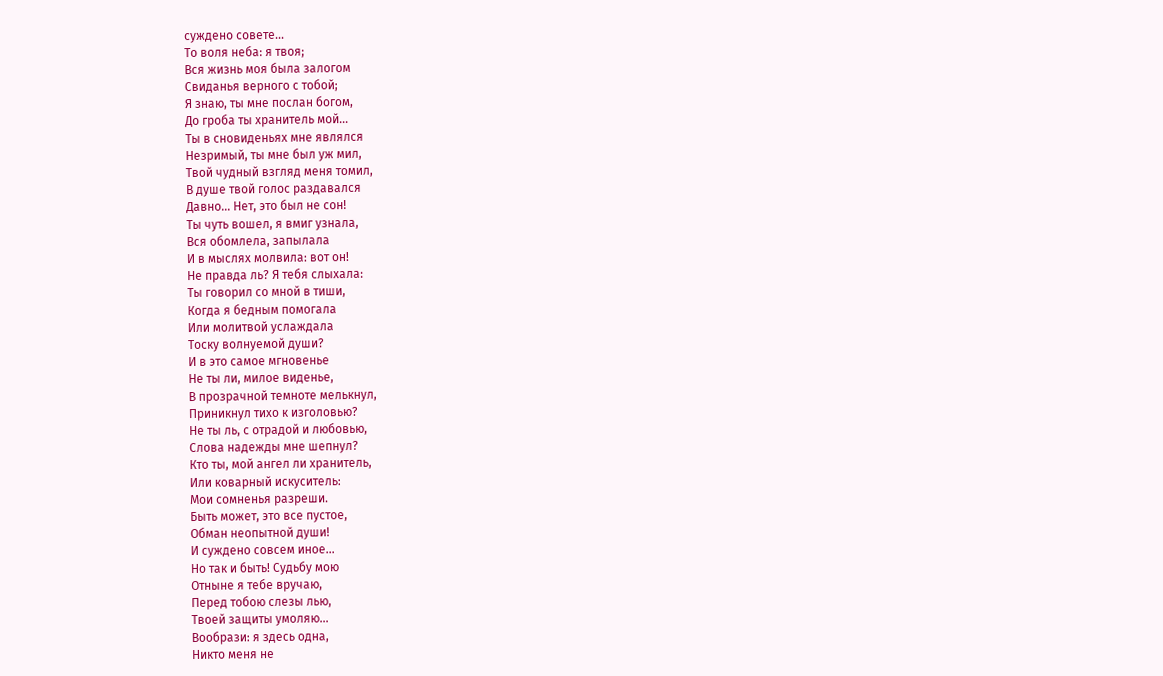суждено совете...
То воля неба: я твоя;
Вся жизнь моя была залогом
Свиданья верного с тобой;
Я знаю, ты мне послан богом,
До гроба ты хранитель мой...
Ты в сновиденьях мне являлся
Незримый, ты мне был уж мил,
Твой чудный взгляд меня томил,
В душе твой голос раздавался
Давно... Нет, это был не сон!
Ты чуть вошел, я вмиг узнала,
Вся обомлела, запылала
И в мыслях молвила: вот он!
Не правда ль? Я тебя слыхала:
Ты говорил со мной в тиши,
Когда я бедным помогала
Или молитвой услаждала
Тоску волнуемой души?
И в это самое мгновенье
Не ты ли, милое виденье,
В прозрачной темноте мелькнул,
Приникнул тихо к изголовью?
Не ты ль, с отрадой и любовью,
Слова надежды мне шепнул?
Кто ты, мой ангел ли хранитель,
Или коварный искуситель:
Мои сомненья разреши.
Быть может, это все пустое,
Обман неопытной души!
И суждено совсем иное...
Но так и быть! Судьбу мою
Отныне я тебе вручаю,
Перед тобою слезы лью,
Твоей защиты умоляю...
Вообрази: я здесь одна,
Никто меня не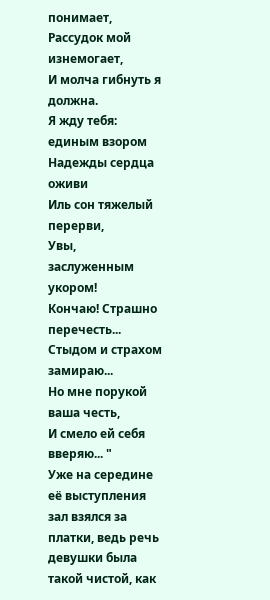понимает,
Рассудок мой изнемогает,
И молча гибнуть я должна.
Я жду тебя: единым взором
Надежды сердца оживи
Иль сон тяжелый перерви,
Увы, заслуженным укором!
Кончаю! Страшно перечесть...
Стыдом и страхом замираю...
Но мне порукой ваша честь,
И смело ей себя вверяю... "
Уже на середине её выступления зал взялся за платки, ведь речь девушки была такой чистой, как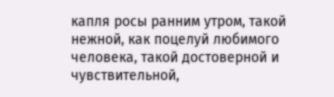капля росы ранним утром, такой нежной, как поцелуй любимого человека, такой достоверной и чувствительной,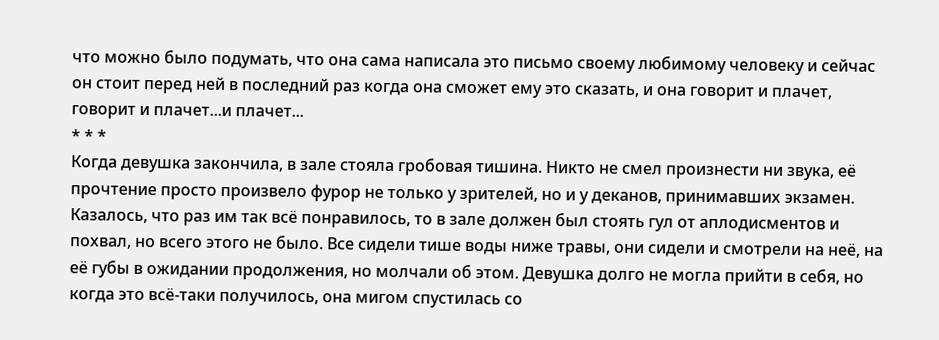что можно было подумать, что она сама написала это письмо своему любимому человеку и сейчас он стоит перед ней в последний раз когда она сможет ему это сказать, и она говорит и плачет, говорит и плачет...и плачет...
* * *
Когда девушка закончила, в зале стояла гробовая тишина. Никто не смел произнести ни звука, её прочтение просто произвело фурор не только у зрителей, но и у деканов, принимавших экзамен. Казалось, что раз им так всё понравилось, то в зале должен был стоять гул от аплодисментов и похвал, но всего этого не было. Все сидели тише воды ниже травы, они сидели и смотрели на неё, на её губы в ожидании продолжения, но молчали об этом. Девушка долго не могла прийти в себя, но когда это всё-таки получилось, она мигом спустилась со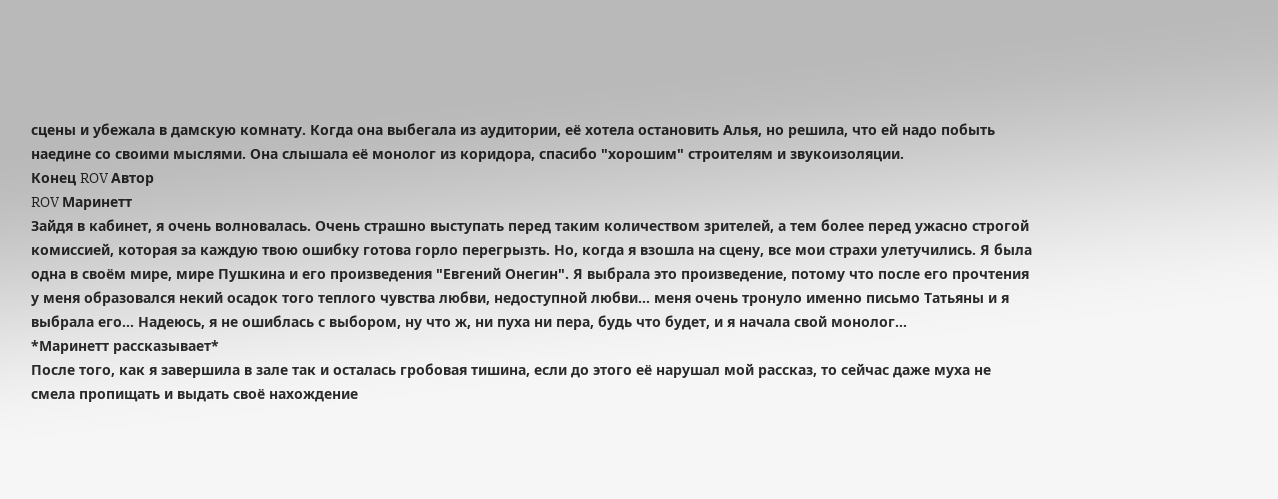сцены и убежала в дамскую комнату. Когда она выбегала из аудитории, её хотела остановить Алья, но решила, что ей надо побыть наедине со своими мыслями. Она слышала её монолог из коридора, спасибо "хорошим" строителям и звукоизоляции.
Конец ROV Автор
ROV Маринетт
Зайдя в кабинет, я очень волновалась. Очень страшно выступать перед таким количеством зрителей, а тем более перед ужасно строгой комиссией, которая за каждую твою ошибку готова горло перегрызть. Но, когда я взошла на сцену, все мои страхи улетучились. Я была одна в своём мире, мире Пушкина и его произведения "Евгений Онегин". Я выбрала это произведение, потому что после его прочтения у меня образовался некий осадок того теплого чувства любви, недоступной любви... меня очень тронуло именно письмо Татьяны и я выбрала его... Надеюсь, я не ошиблась с выбором, ну что ж, ни пуха ни пера, будь что будет, и я начала свой монолог...
*Маринетт рассказывает*
После того, как я завершила в зале так и осталась гробовая тишина, если до этого её нарушал мой рассказ, то сейчас даже муха не смела пропищать и выдать своё нахождение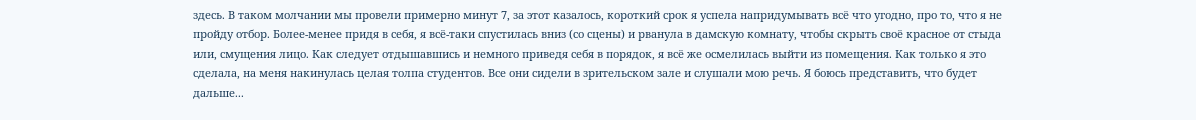здесь. В таком молчании мы провели примерно минут 7, за этот казалось, короткий срок я успела напридумывать всё что угодно, про то, что я не пройду отбор. Более-менее придя в себя, я всё-таки спустилась вниз (со сцены) и рванула в дамскую комнату, чтобы скрыть своё красное от стыда или, смущения лицо. Как следует отдышавшись и немного приведя себя в порядок, я всё же осмелилась выйти из помещения. Как только я это сделала, на меня накинулась целая толпа студентов. Все они сидели в зрительском зале и слушали мою речь. Я боюсь представить, что будет дальше...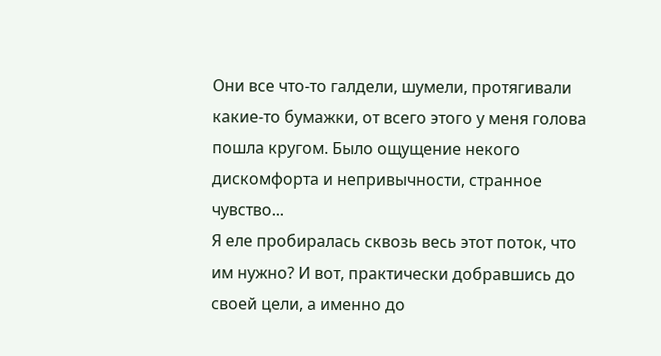Они все что-то галдели, шумели, протягивали какие-то бумажки, от всего этого у меня голова пошла кругом. Было ощущение некого дискомфорта и непривычности, странное чувство...
Я еле пробиралась сквозь весь этот поток, что им нужно? И вот, практически добравшись до своей цели, а именно до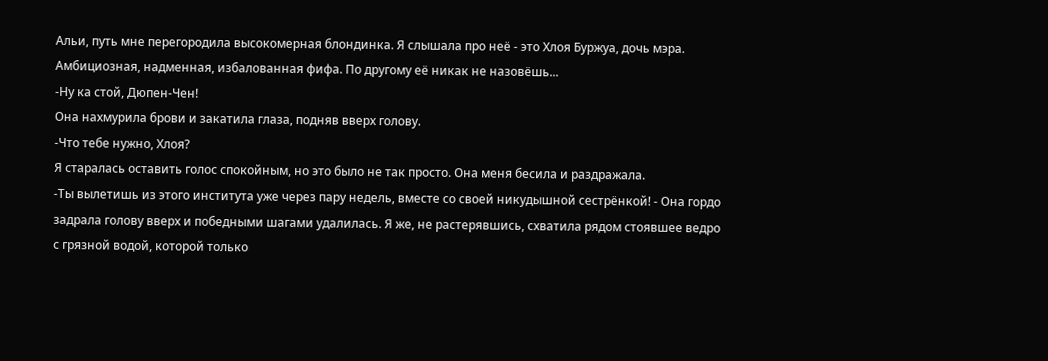Альи, путь мне перегородила высокомерная блондинка. Я слышала про неё - это Хлоя Буржуа, дочь мэра. Амбициозная, надменная, избалованная фифа. По другому её никак не назовёшь...
-Ну ка стой, Дюпен-Чен!
Она нахмурила брови и закатила глаза, подняв вверх голову.
-Что тебе нужно, Хлоя?
Я старалась оставить голос спокойным, но это было не так просто. Она меня бесила и раздражала.
-Ты вылетишь из этого института уже через пару недель, вместе со своей никудышной сестрёнкой! - Она гордо задрала голову вверх и победными шагами удалилась. Я же, не растерявшись, схватила рядом стоявшее ведро с грязной водой, которой только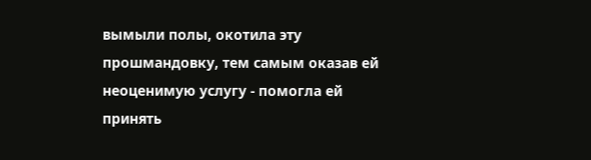вымыли полы, окотила эту прошмандовку, тем самым оказав ей неоценимую услугу - помогла ей принять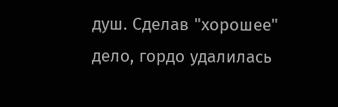душ. Сделав "хорошее" дело, гордо удалилась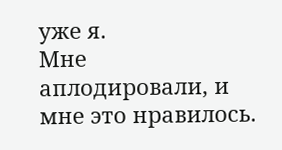уже я.
Мне аплодировали, и мне это нравилось.